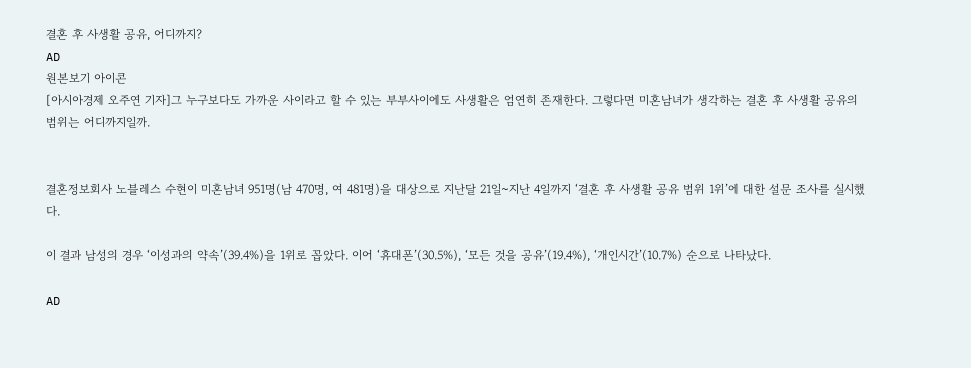결혼 후 사생활 공유, 어디까지?
AD
원본보기 아이콘
[아시아경제 오주연 기자]그 누구보다도 가까운 사이라고 할 수 있는 부부사이에도 사생활은 엄연히 존재한다. 그렇다면 미혼남녀가 생각하는 결혼 후 사생활 공유의 범위는 어디까지일까.


결혼정보회사 노블레스 수현이 미혼남녀 951명(남 470명, 여 481명)을 대상으로 지난달 21일~지난 4일까지 ‘결혼 후 사생활 공유 범위 1위’에 대한 설문 조사를 실시했다.

이 결과 남성의 경우 ‘이성과의 약속’(39.4%)을 1위로 꼽았다. 이어 ‘휴대폰’(30.5%), ‘모든 것을 공유’(19.4%), ‘개인시간’(10.7%) 순으로 나타났다.

AD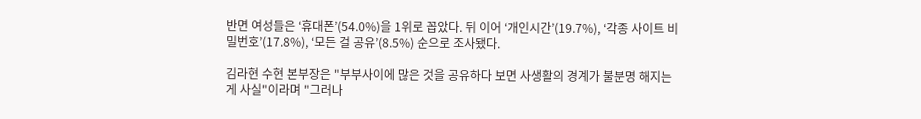반면 여성들은 ‘휴대폰’(54.0%)을 1위로 꼽았다. 뒤 이어 ‘개인시간’(19.7%), ‘각종 사이트 비밀번호’(17.8%), ‘모든 걸 공유’(8.5%) 순으로 조사됐다.

김라현 수현 본부장은 "부부사이에 많은 것을 공유하다 보면 사생활의 경계가 불분명 해지는 게 사실"이라며 "그러나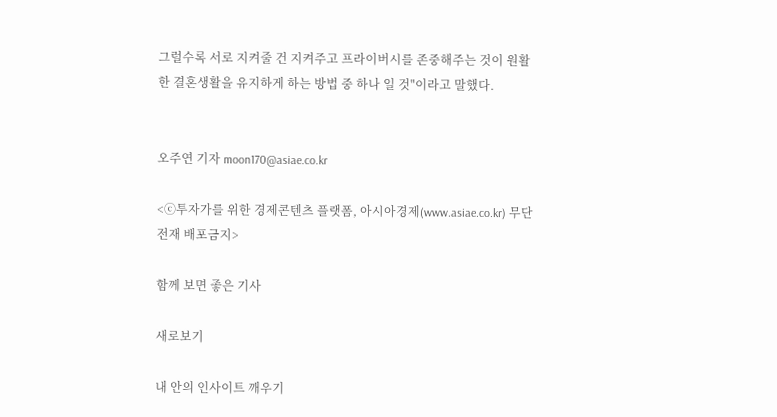그럴수록 서로 지켜줄 건 지켜주고 프라이버시를 존중해주는 것이 원활한 결혼생활을 유지하게 하는 방법 중 하나 일 것"이라고 말했다.


오주연 기자 moon170@asiae.co.kr

<ⓒ투자가를 위한 경제콘텐츠 플랫폼, 아시아경제(www.asiae.co.kr) 무단전재 배포금지>

함께 보면 좋은 기사

새로보기

내 안의 인사이트 깨우기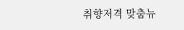취향저격 맞춤뉴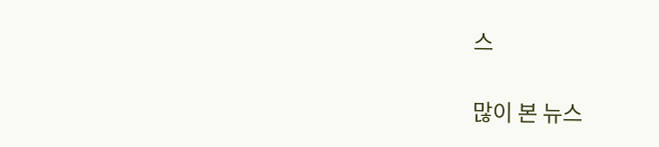스

많이 본 뉴스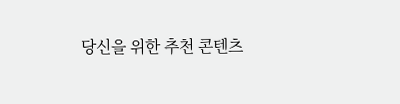당신을 위한 추천 콘텐츠